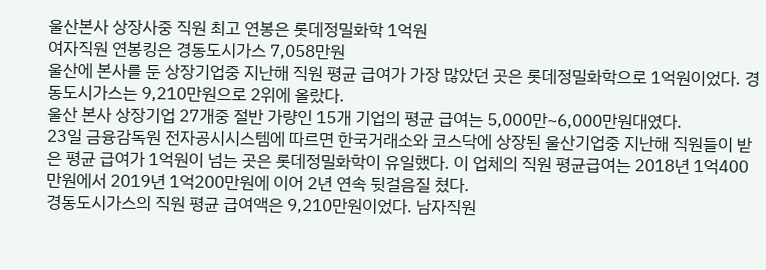울산본사 상장사중 직원 최고 연봉은 롯데정밀화학 1억원
여자직원 연봉킹은 경동도시가스 7,058만원
울산에 본사를 둔 상장기업중 지난해 직원 평균 급여가 가장 많았던 곳은 롯데정밀화학으로 1억원이었다. 경동도시가스는 9,210만원으로 2위에 올랐다.
울산 본사 상장기업 27개중 절반 가량인 15개 기업의 평균 급여는 5,000만~6,000만원대였다.
23일 금융감독원 전자공시시스템에 따르면 한국거래소와 코스닥에 상장된 울산기업중 지난해 직원들이 받은 평균 급여가 1억원이 넘는 곳은 롯데정밀화학이 유일했다. 이 업체의 직원 평균급여는 2018년 1억400만원에서 2019년 1억200만원에 이어 2년 연속 뒷걸음질 쳤다.
경동도시가스의 직원 평균 급여액은 9,210만원이었다. 남자직원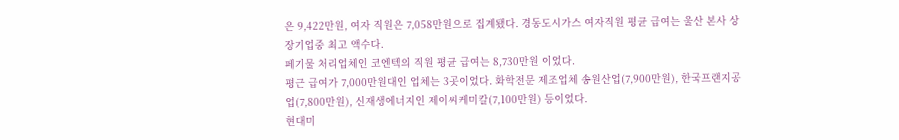은 9,422만원, 여자 직원은 7,058만원으로 집계됐다. 경동도시가스 여자직원 평균 급여는 울산 본사 상장기업중 최고 액수다.
페기물 처리업체인 코엔텍의 직원 평균 급여는 8,730만원 이었다.
평근 급여가 7,000만원대인 업체는 3곳이었다. 화학전문 제조업체 송원산업(7,900만원), 한국프랜지공업(7,800만원), 신재생에너지인 제이씨케미칼(7,100만원) 등이었다.
현대미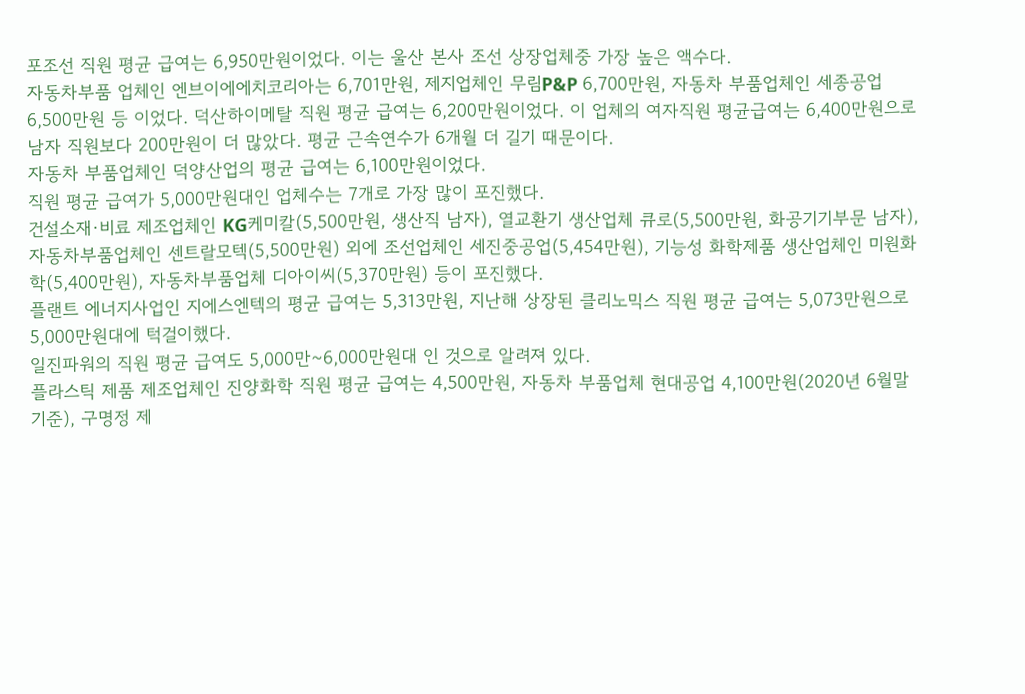포조선 직원 평균 급여는 6,950만원이었다. 이는 울산 본사 조선 상장업체중 가장 높은 액수다.
자동차부품 업체인 엔브이에에치코리아는 6,701만원, 제지업체인 무림P&P 6,700만원, 자동차 부품업체인 세종공업 6,500만원 등 이었다. 덕산하이메탈 직원 평균 급여는 6,200만원이었다. 이 업체의 여자직원 평균급여는 6,400만원으로 남자 직원보다 200만원이 더 많았다. 평균 근속연수가 6개월 더 길기 때문이다.
자동차 부품업체인 덕양산업의 평균 급여는 6,100만원이었다.
직원 평균 급여가 5,000만원대인 업체수는 7개로 가장 많이 포진했다.
건설소재·비료 제조업체인 KG케미칼(5,500만원, 생산직 남자), 열교환기 생산업체 큐로(5,500만원, 화공기기부문 남자), 자동차부품업체인 센트랄모텍(5,500만원) 외에 조선업체인 세진중공업(5,454만원), 기능성 화학제품 생산업체인 미원화학(5,400만원), 자동차부품업체 디아이씨(5,370만원) 등이 포진했다.
플랜트 에너지사업인 지에스엔텍의 평균 급여는 5,313만원, 지난해 상장된 클리노믹스 직원 평균 급여는 5,073만원으로 5,000만원대에 턱걸이했다.
일진파워의 직원 평균 급여도 5,000만~6,000만원대 인 것으로 알려져 있다.
플라스틱 제품 제조업체인 진양화학 직원 평균 급여는 4,500만원, 자동차 부품업체 현대공업 4,100만원(2020년 6월말 기준), 구명정 제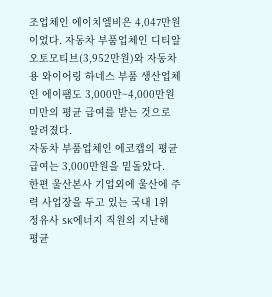조업체인 에이치엘비은 4,047만원 이었다. 자동차 부품업체인 디티알오토모티브(3,952만원)와 자동차용 와이어링 하네스 부품 생산업체인 에이팸도 3,000만~4,000만원 미만의 평균 급여를 받는 것으로 알려졌다.
자동차 부품업체인 에코캡의 평균 급여는 3,000만원을 밑돌았다.
한편 울산본사 기업외에 울산에 주력 사업장을 두고 있는 국내 1위 정유사 SK에너지 직원의 지난해 평균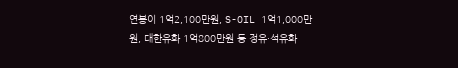연봉이 1억2,100만원, S-OIL 1억1,000만원, 대한유화 1억800만원 등 정유·석유화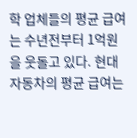학 업체들의 평균 급여는 수년전부터 1억원을 웃돌고 있다. 현대자동차의 평균 급여는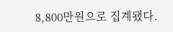8,800만원으로 집계됐다.